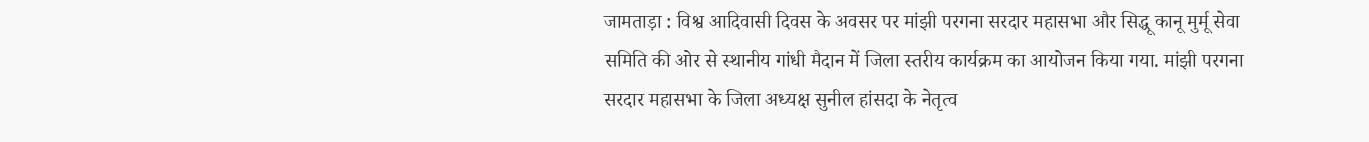जामताड़ा : विश्व आदिवासी दिवस के अवसर पर मांझी परगना सरदार महासभा और सिद्धू कानू मुर्मू सेवा समिति की ओर से स्थानीय गांधी मैदान में जिला स्तरीय कार्यक्रम का आयोजन किया गया. मांझी परगना सरदार महासभा के जिला अध्यक्ष सुनील हांसदा के नेतृत्व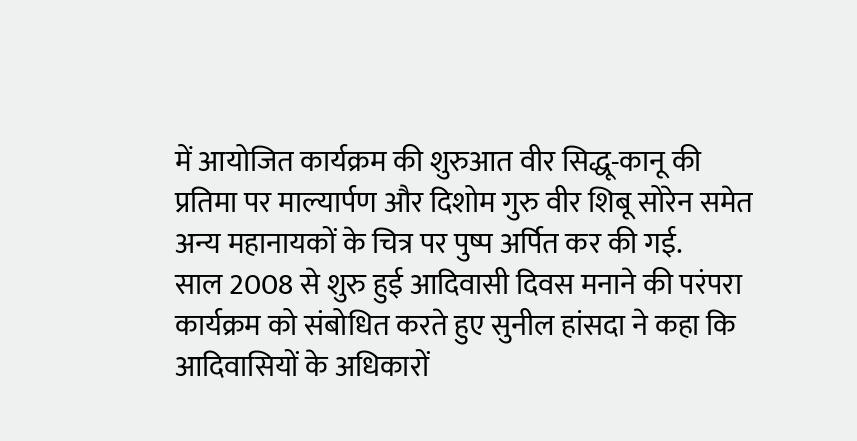में आयोजित कार्यक्रम की शुरुआत वीर सिद्धू-कानू की प्रतिमा पर माल्यार्पण और दिशोम गुरु वीर शिबू सोरेन समेत अन्य महानायकों के चित्र पर पुष्प अर्पित कर की गई.
साल 2008 से शुरु हुई आदिवासी दिवस मनाने की परंपरा
कार्यक्रम को संबोधित करते हुए सुनील हांसदा ने कहा कि आदिवासियों के अधिकारों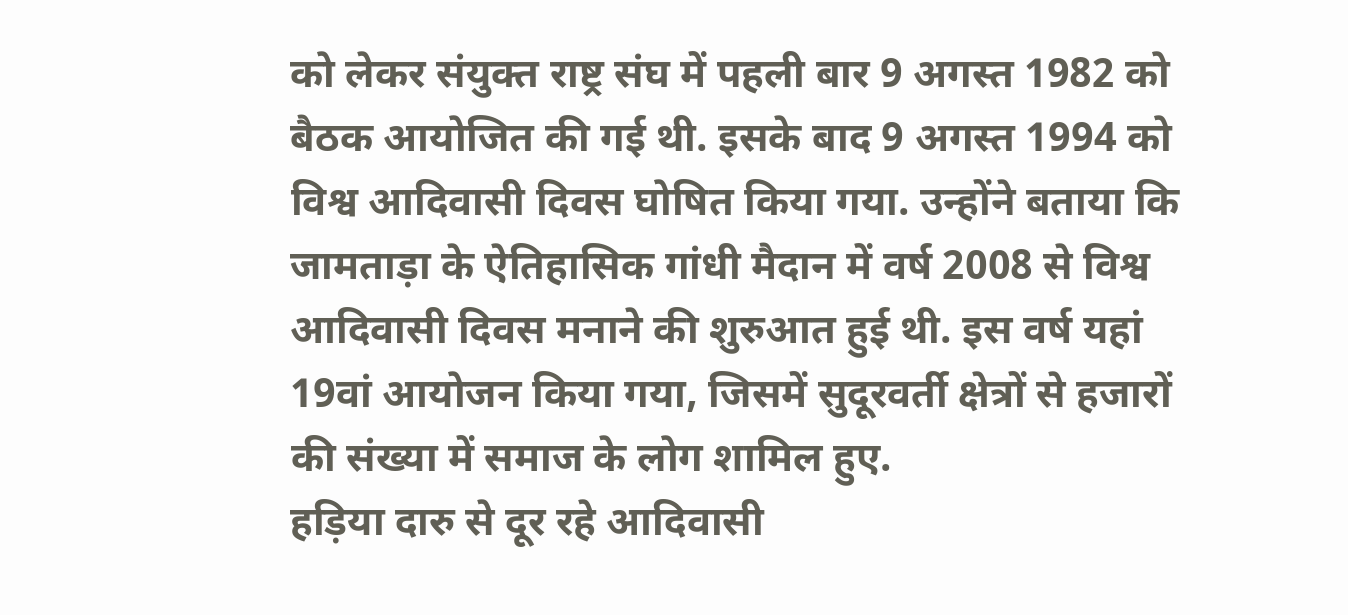को लेकर संयुक्त राष्ट्र संघ में पहली बार 9 अगस्त 1982 को बैठक आयोजित की गई थी. इसके बाद 9 अगस्त 1994 को विश्व आदिवासी दिवस घोषित किया गया. उन्होंने बताया कि जामताड़ा के ऐतिहासिक गांधी मैदान में वर्ष 2008 से विश्व आदिवासी दिवस मनाने की शुरुआत हुई थी. इस वर्ष यहां 19वां आयोजन किया गया, जिसमें सुदूरवर्ती क्षेत्रों से हजारों की संख्या में समाज के लोग शामिल हुए.
हड़िया दारु से दूर रहे आदिवासी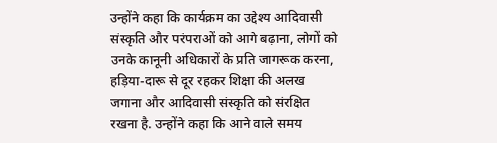उन्होंने कहा कि कार्यक्रम का उद्देश्य आदिवासी संस्कृति और परंपराओं को आगे बढ़ाना, लोगों को उनके कानूनी अधिकारों के प्रति जागरूक करना, हड़िया-दारू से दूर रहकर शिक्षा की अलख जगाना और आदिवासी संस्कृति को संरक्षित रखना है. उन्होंने कहा कि आने वाले समय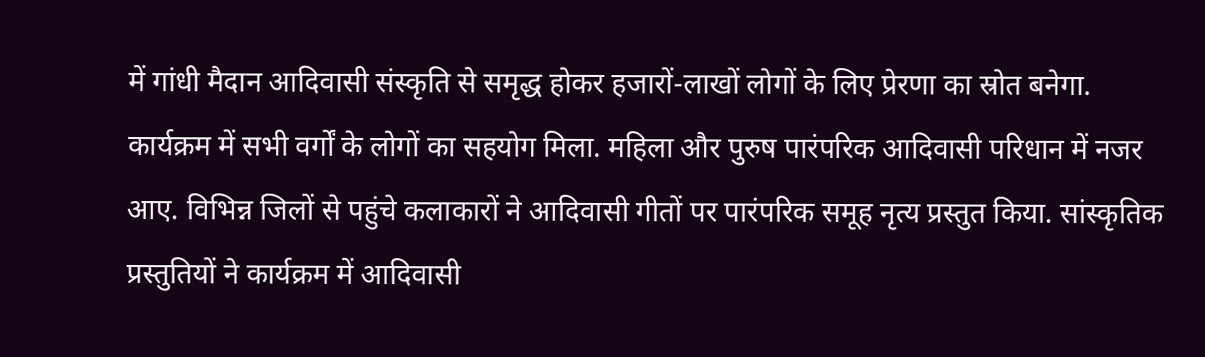में गांधी मैदान आदिवासी संस्कृति से समृद्ध होकर हजारों-लाखों लोगों के लिए प्रेरणा का स्रोत बनेगा.
कार्यक्रम में सभी वर्गों के लोगों का सहयोग मिला. महिला और पुरुष पारंपरिक आदिवासी परिधान में नजर आए. विभिन्न जिलों से पहुंचे कलाकारों ने आदिवासी गीतों पर पारंपरिक समूह नृत्य प्रस्तुत किया. सांस्कृतिक प्रस्तुतियों ने कार्यक्रम में आदिवासी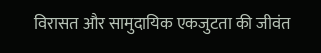विरासत और सामुदायिक एकजुटता की जीवंत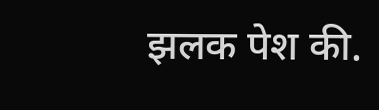झलक पेश की.